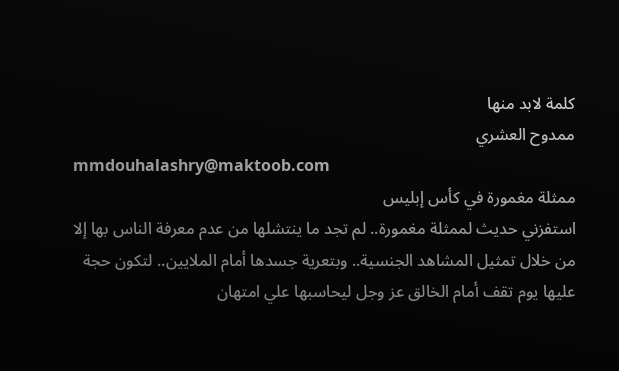كلمة لابد منها
ممدوح العشري
mmdouhalashry@maktoob.com
ممثلة مغمورة في كأس إبليس
استفزني حديث لممثلة مغمورة.. لم تجد ما ينتشلها من عدم معرفة الناس بها إلا من خلال تمثيل المشاهد الجنسية.. وبتعرية جسدها أمام الملايين.. لتكون حجة عليها يوم تقف أمام الخالق عز وجل ليحاسبها علي امتهان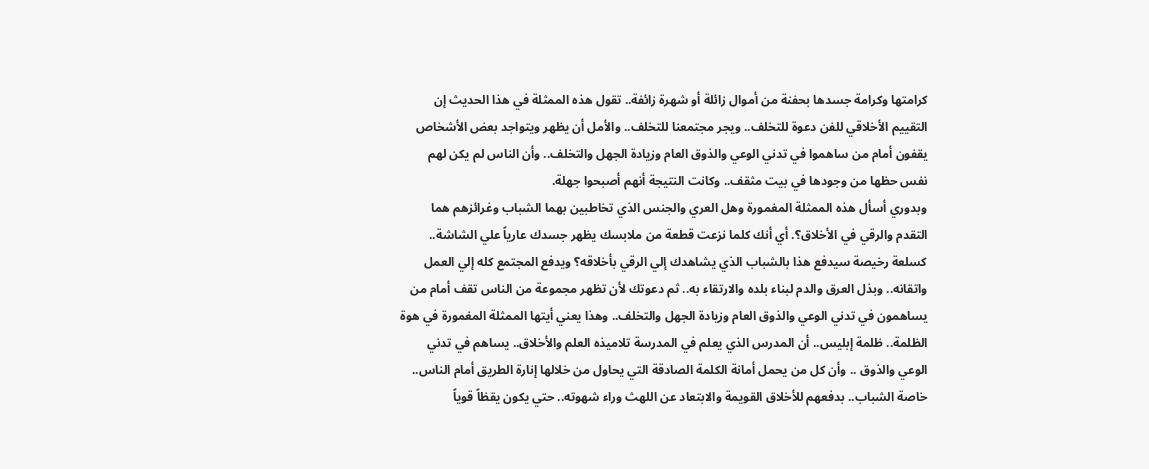كرامتها وكرامة جسدها بحفنة من أموال زائلة أو شهرة زائفة.. تقول هذه الممثلة في هذا الحديث إن التقييم الأخلاقي للفن دعوة للتخلف.. ويجر مجتمعنا للتخلف.. والأمل أن يظهر ويتواجد بعض الأشخاص يقفون أمام من ساهموا في تدني الوعي والذوق العام وزيادة الجهل والتخلف.. وأن الناس لم يكن لهم نفس حظها من وجودها في بيت مثقف.. وكانت النتيجة أنهم أصبحوا جهلة.
وبدوري أسأل هذه الممثلة المغمورة وهل العري والجنس الذي تخاطبين بهما الشباب وغرائزهم هما التقدم والرقي في الأخلاق؟. أي أنك كلما نزعت قطعة من ملابسك يظهر جسدك عارياً علي الشاشة.. كسلعة رخيصة سيدفع هذا بالشباب الذي يشاهدك إلي الرقي بأخلاقه؟ ويدفع المجتمع كله إلي العمل واتقانه.. وبذل العرق والدم لبناء بلده والارتقاء به.. ثم دعوتك لأن تظهر مجموعة من الناس تقف أمام من يساهمون في تدني الوعي والذوق العام وزيادة الجهل والتخلف.. وهذا يعني أيتها الممثلة المغمورة في هوة الظلمة.. ظلمة إبليس.. أن المدرس الذي يعلم في المدرسة تلاميذه العلم والأخلاق.. يساهم في تدني الوعي والذوق .. وأن كل من يحمل أمانة الكلمة الصادقة التي يحاول من خلالها إنارة الطريق أمام الناس.. خاصة الشباب.. بدفعهم للأخلاق القويمة والابتعاد عن اللهث وراء شهوته.. حتي يكون يقظاً قوياً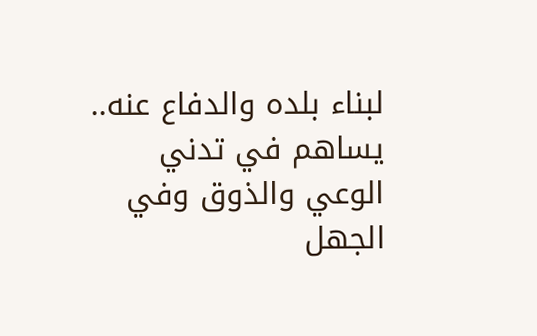لبناء بلده والدفاع عنه.. يساهم في تدني الوعي والذوق وفي الجهل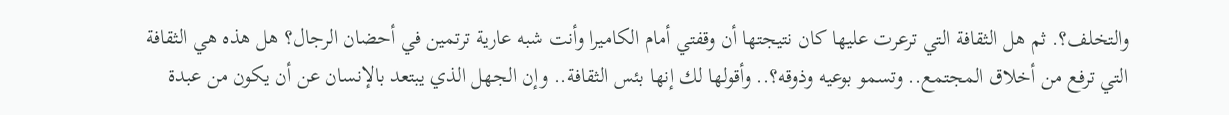والتخلف؟. ثم هل الثقافة التي ترعرت عليها كان نتيجتها أن وقفتي أمام الكاميرا وأنت شبه عارية ترتمين في أحضان الرجال؟ هل هذه هي الثقافة التي ترفع من أخلاق المجتمع.. وتسمو بوعيه وذوقه؟.. وأقولها لك إنها بئس الثقافة.. وإن الجهل الذي يبتعد بالإنسان عن أن يكون من عبدة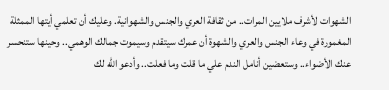الشهوات لأشرف ملايين المرات.. من ثقافة العري والجنس والشهوانية. وعليك أن تعلمي أيتها الممثلة المغمورة في وعاء الجنس والعري والشهوة أن عمرك سيتقدم وسيموت جمالك الوهمي.. وحينها ستنحسر عنك الأضواء.. وستعضين أنامل الندم علي ما قلت وما فعلت.. وأدعو الله لك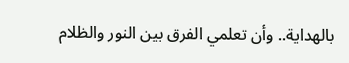بالهداية.. وأن تعلمي الفرق بين النور والظلام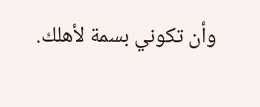وأن تكوني بسمة لأهلك.